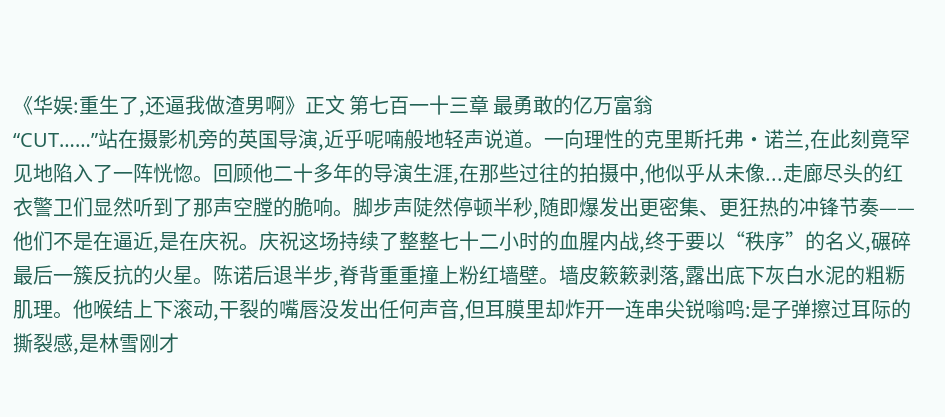《华娱:重生了,还逼我做渣男啊》正文 第七百一十三章 最勇敢的亿万富翁
“CUT……”站在摄影机旁的英国导演,近乎呢喃般地轻声说道。一向理性的克里斯托弗·诺兰,在此刻竟罕见地陷入了一阵恍惚。回顾他二十多年的导演生涯,在那些过往的拍摄中,他似乎从未像...走廊尽头的红衣警卫们显然听到了那声空膛的脆响。脚步声陡然停顿半秒,随即爆发出更密集、更狂热的冲锋节奏——他们不是在逼近,是在庆祝。庆祝这场持续了整整七十二小时的血腥内战,终于要以“秩序”的名义,碾碎最后一簇反抗的火星。陈诺后退半步,脊背重重撞上粉红墙壁。墙皮簌簌剥落,露出底下灰白水泥的粗粝肌理。他喉结上下滚动,干裂的嘴唇没发出任何声音,但耳膜里却炸开一连串尖锐嗡鸣:是子弹擦过耳际的撕裂感,是林雪刚才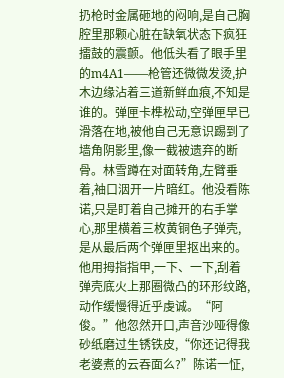扔枪时金属砸地的闷响,是自己胸腔里那颗心脏在缺氧状态下疯狂擂鼓的震颤。他低头看了眼手里的m4A1——枪管还微微发烫,护木边缘沾着三道新鲜血痕,不知是谁的。弹匣卡榫松动,空弹匣早已滑落在地,被他自己无意识踢到了墙角阴影里,像一截被遗弃的断骨。林雪蹲在对面转角,左臂垂着,袖口洇开一片暗红。他没看陈诺,只是盯着自己摊开的右手掌心,那里横着三枚黄铜色子弹壳,是从最后两个弹匣里抠出来的。他用拇指指甲,一下、一下,刮着弹壳底火上那圈微凸的环形纹路,动作缓慢得近乎虔诚。“阿俊。”他忽然开口,声音沙哑得像砂纸磨过生锈铁皮,“你还记得我老婆煮的云吞面么?”陈诺一怔,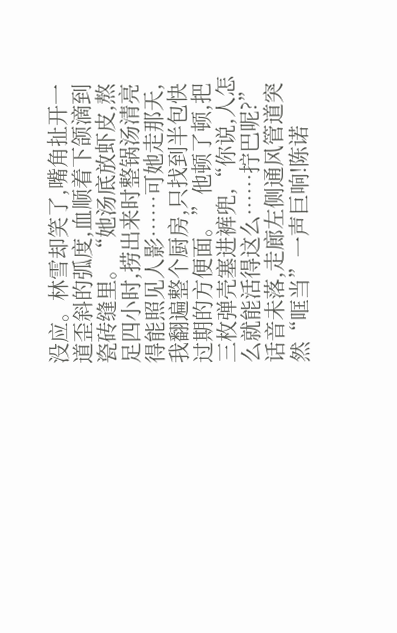没应。林雪却笑了,嘴角扯开一道歪斜的弧度,血顺着下颌滴到瓷砖缝里。“她汤底放虾皮,熬足四小时,捞出来时整锅汤清亮得能照见人影……可她走那天,我翻遍整个厨房,只找到半包快过期的方便面。”他顿了顿,把三枚弹壳塞进裤兜,“你说,人怎么就能活得这么……拧巴呢?”话音未落,走廊左侧通风管道突然“哐当”一声巨响!陈诺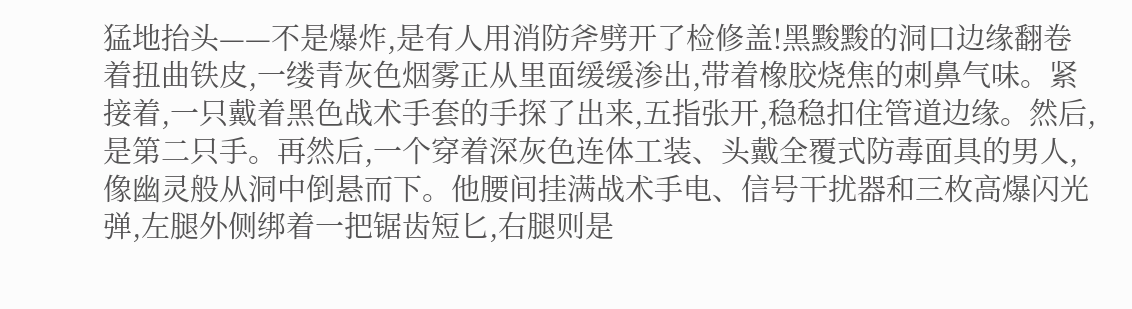猛地抬头——不是爆炸,是有人用消防斧劈开了检修盖!黑黢黢的洞口边缘翻卷着扭曲铁皮,一缕青灰色烟雾正从里面缓缓渗出,带着橡胶烧焦的刺鼻气味。紧接着,一只戴着黑色战术手套的手探了出来,五指张开,稳稳扣住管道边缘。然后,是第二只手。再然后,一个穿着深灰色连体工装、头戴全覆式防毒面具的男人,像幽灵般从洞中倒悬而下。他腰间挂满战术手电、信号干扰器和三枚高爆闪光弹,左腿外侧绑着一把锯齿短匕,右腿则是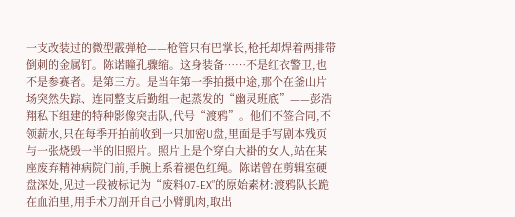一支改装过的微型霰弹枪——枪管只有巴掌长,枪托却焊着两排带倒刺的金属钉。陈诺瞳孔骤缩。这身装备……不是红衣警卫,也不是参赛者。是第三方。是当年第一季拍摄中途,那个在釜山片场突然失踪、连同整支后勤组一起蒸发的“幽灵班底”——彭浩翔私下组建的特种影像突击队,代号“渡鸦”。他们不签合同,不领薪水,只在每季开拍前收到一只加密U盘,里面是手写剧本残页与一张烧毁一半的旧照片。照片上是个穿白大褂的女人,站在某座废弃精神病院门前,手腕上系着褪色红绳。陈诺曾在剪辑室硬盘深处,见过一段被标记为“废料07-EX”的原始素材:渡鸦队长跪在血泊里,用手术刀剖开自己小臂肌肉,取出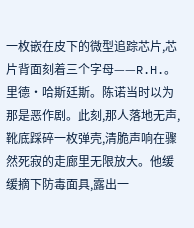一枚嵌在皮下的微型追踪芯片,芯片背面刻着三个字母——R.H.。里德·哈斯廷斯。陈诺当时以为那是恶作剧。此刻,那人落地无声,靴底踩碎一枚弹壳,清脆声响在骤然死寂的走廊里无限放大。他缓缓摘下防毒面具,露出一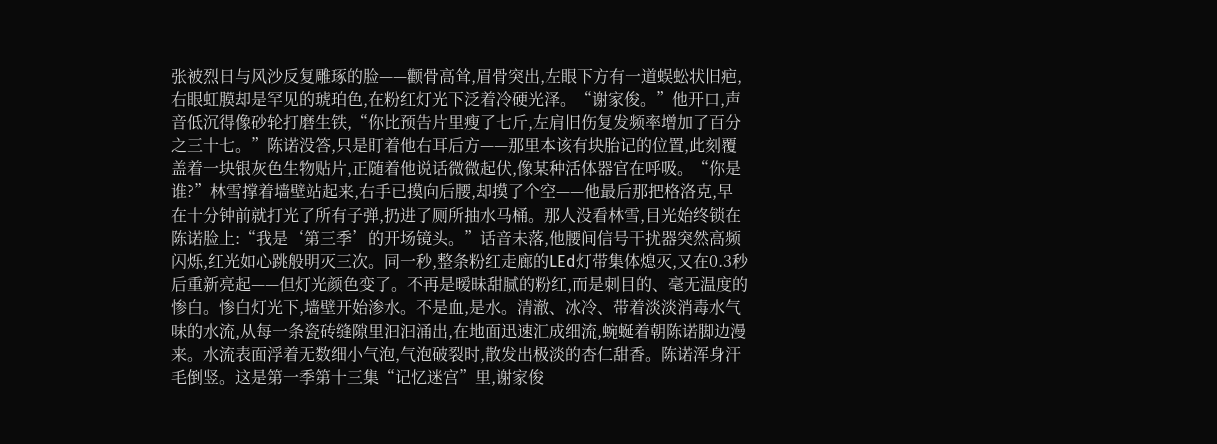张被烈日与风沙反复雕琢的脸——颧骨高耸,眉骨突出,左眼下方有一道蜈蚣状旧疤,右眼虹膜却是罕见的琥珀色,在粉红灯光下泛着冷硬光泽。“谢家俊。”他开口,声音低沉得像砂轮打磨生铁,“你比预告片里瘦了七斤,左肩旧伤复发频率增加了百分之三十七。”陈诺没答,只是盯着他右耳后方——那里本该有块胎记的位置,此刻覆盖着一块银灰色生物贴片,正随着他说话微微起伏,像某种活体器官在呼吸。“你是谁?”林雪撑着墙壁站起来,右手已摸向后腰,却摸了个空——他最后那把格洛克,早在十分钟前就打光了所有子弹,扔进了厕所抽水马桶。那人没看林雪,目光始终锁在陈诺脸上:“我是‘第三季’的开场镜头。”话音未落,他腰间信号干扰器突然高频闪烁,红光如心跳般明灭三次。同一秒,整条粉红走廊的LEd灯带集体熄灭,又在0.3秒后重新亮起——但灯光颜色变了。不再是暧昧甜腻的粉红,而是刺目的、毫无温度的惨白。惨白灯光下,墙壁开始渗水。不是血,是水。清澈、冰冷、带着淡淡消毒水气味的水流,从每一条瓷砖缝隙里汩汩涌出,在地面迅速汇成细流,蜿蜒着朝陈诺脚边漫来。水流表面浮着无数细小气泡,气泡破裂时,散发出极淡的杏仁甜香。陈诺浑身汗毛倒竖。这是第一季第十三集“记忆迷宫”里,谢家俊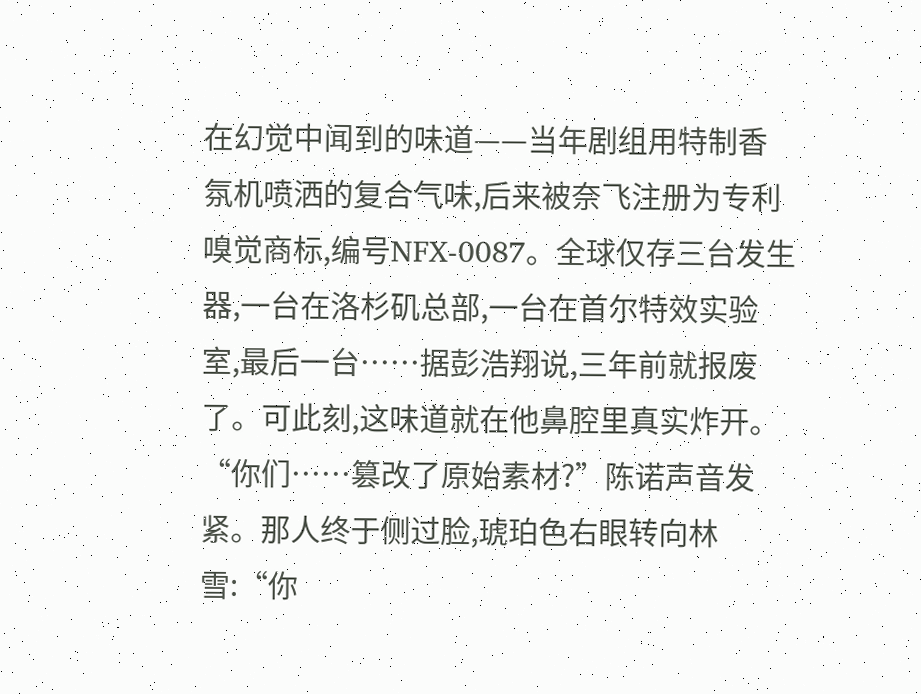在幻觉中闻到的味道——当年剧组用特制香氛机喷洒的复合气味,后来被奈飞注册为专利嗅觉商标,编号NFX-0087。全球仅存三台发生器,一台在洛杉矶总部,一台在首尔特效实验室,最后一台……据彭浩翔说,三年前就报废了。可此刻,这味道就在他鼻腔里真实炸开。“你们……篡改了原始素材?”陈诺声音发紧。那人终于侧过脸,琥珀色右眼转向林雪:“你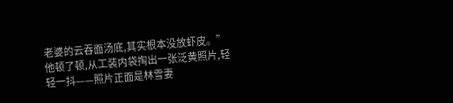老婆的云吞面汤底,其实根本没放虾皮。”他顿了顿,从工装内袋掏出一张泛黄照片,轻轻一抖——照片正面是林雪妻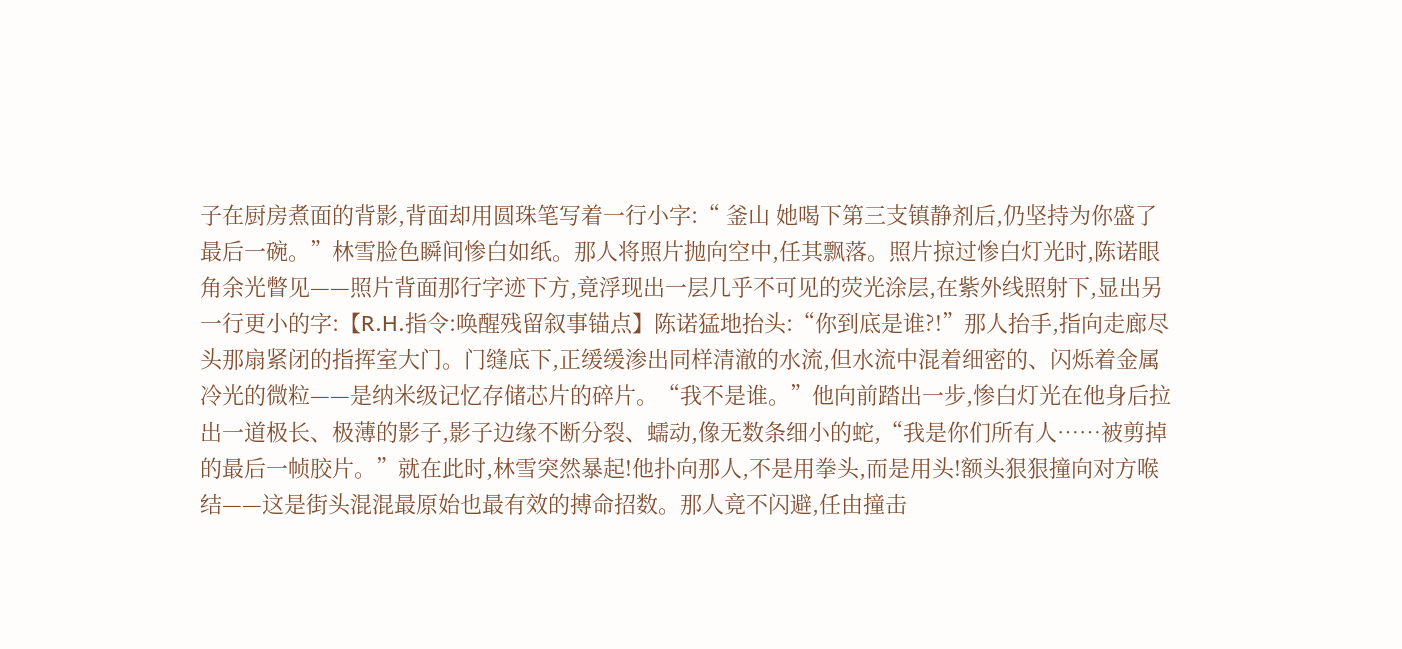子在厨房煮面的背影,背面却用圆珠笔写着一行小字:“ 釜山 她喝下第三支镇静剂后,仍坚持为你盛了最后一碗。”林雪脸色瞬间惨白如纸。那人将照片抛向空中,任其飘落。照片掠过惨白灯光时,陈诺眼角余光瞥见——照片背面那行字迹下方,竟浮现出一层几乎不可见的荧光涂层,在紫外线照射下,显出另一行更小的字:【R.H.指令:唤醒残留叙事锚点】陈诺猛地抬头:“你到底是谁?!”那人抬手,指向走廊尽头那扇紧闭的指挥室大门。门缝底下,正缓缓渗出同样清澈的水流,但水流中混着细密的、闪烁着金属冷光的微粒——是纳米级记忆存储芯片的碎片。“我不是谁。”他向前踏出一步,惨白灯光在他身后拉出一道极长、极薄的影子,影子边缘不断分裂、蠕动,像无数条细小的蛇,“我是你们所有人……被剪掉的最后一帧胶片。”就在此时,林雪突然暴起!他扑向那人,不是用拳头,而是用头!额头狠狠撞向对方喉结——这是街头混混最原始也最有效的搏命招数。那人竟不闪避,任由撞击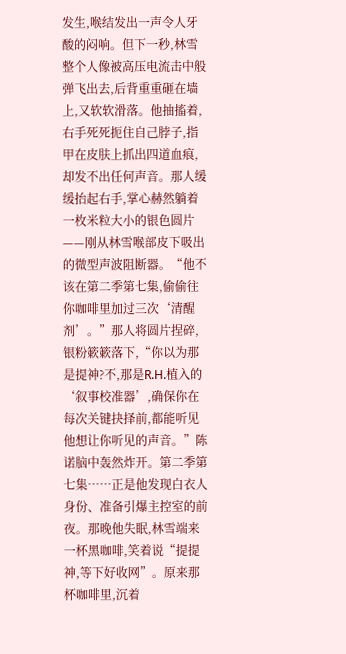发生,喉结发出一声令人牙酸的闷响。但下一秒,林雪整个人像被高压电流击中般弹飞出去,后背重重砸在墙上,又软软滑落。他抽搐着,右手死死扼住自己脖子,指甲在皮肤上抓出四道血痕,却发不出任何声音。那人缓缓抬起右手,掌心赫然躺着一枚米粒大小的银色圆片——刚从林雪喉部皮下吸出的微型声波阻断器。“他不该在第二季第七集,偷偷往你咖啡里加过三次‘清醒剂’。”那人将圆片捏碎,银粉簌簌落下,“你以为那是提神?不,那是R.H.植入的‘叙事校准器’,确保你在每次关键抉择前,都能听见他想让你听见的声音。”陈诺脑中轰然炸开。第二季第七集……正是他发现白衣人身份、准备引爆主控室的前夜。那晚他失眠,林雪端来一杯黑咖啡,笑着说“提提神,等下好收网”。原来那杯咖啡里,沉着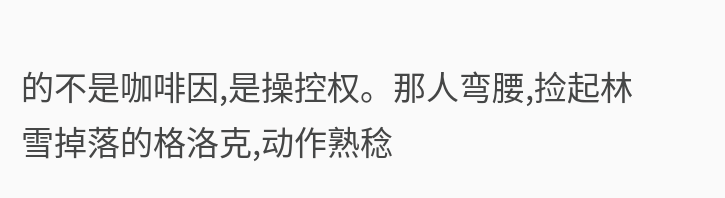的不是咖啡因,是操控权。那人弯腰,捡起林雪掉落的格洛克,动作熟稔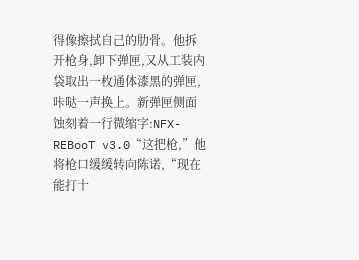得像擦拭自己的肋骨。他拆开枪身,卸下弹匣,又从工装内袋取出一枚通体漆黑的弹匣,咔哒一声换上。新弹匣侧面蚀刻着一行微缩字:NFX-REBooT v3.0“这把枪,”他将枪口缓缓转向陈诺,“现在能打十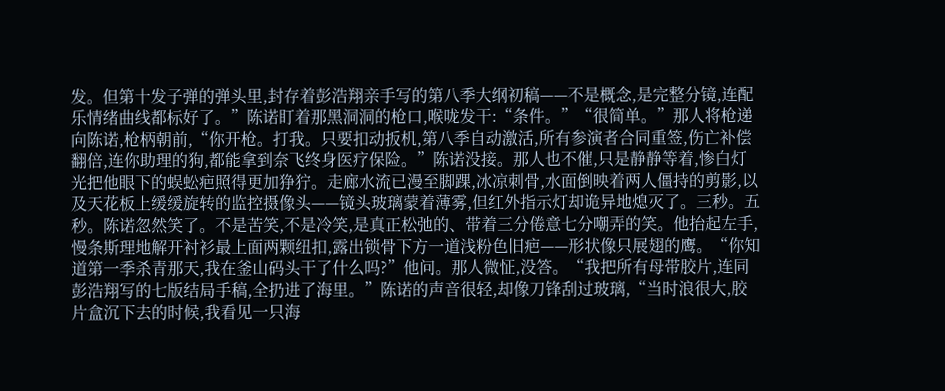发。但第十发子弹的弹头里,封存着彭浩翔亲手写的第八季大纲初稿——不是概念,是完整分镜,连配乐情绪曲线都标好了。”陈诺盯着那黑洞洞的枪口,喉咙发干:“条件。”“很简单。”那人将枪递向陈诺,枪柄朝前,“你开枪。打我。只要扣动扳机,第八季自动激活,所有参演者合同重签,伤亡补偿翻倍,连你助理的狗,都能拿到奈飞终身医疗保险。”陈诺没接。那人也不催,只是静静等着,惨白灯光把他眼下的蜈蚣疤照得更加狰狞。走廊水流已漫至脚踝,冰凉刺骨,水面倒映着两人僵持的剪影,以及天花板上缓缓旋转的监控摄像头——镜头玻璃蒙着薄雾,但红外指示灯却诡异地熄灭了。三秒。五秒。陈诺忽然笑了。不是苦笑,不是冷笑,是真正松弛的、带着三分倦意七分嘲弄的笑。他抬起左手,慢条斯理地解开衬衫最上面两颗纽扣,露出锁骨下方一道浅粉色旧疤——形状像只展翅的鹰。“你知道第一季杀青那天,我在釜山码头干了什么吗?”他问。那人微怔,没答。“我把所有母带胶片,连同彭浩翔写的七版结局手稿,全扔进了海里。”陈诺的声音很轻,却像刀锋刮过玻璃,“当时浪很大,胶片盒沉下去的时候,我看见一只海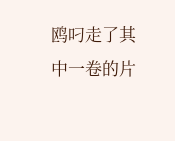鸥叼走了其中一卷的片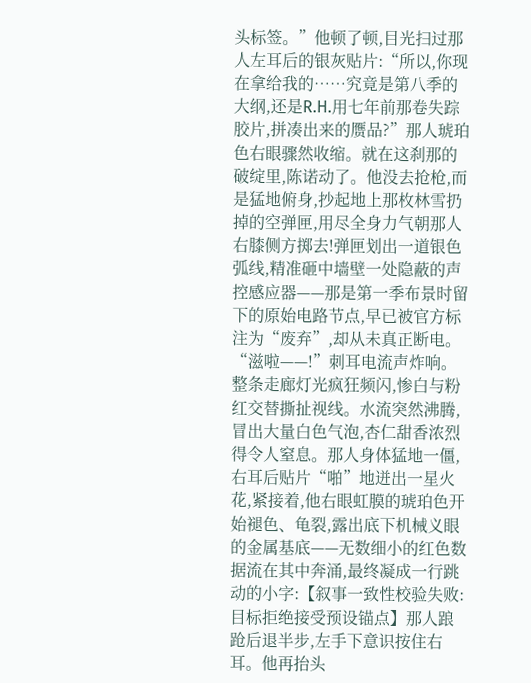头标签。”他顿了顿,目光扫过那人左耳后的银灰贴片:“所以,你现在拿给我的……究竟是第八季的大纲,还是R.H.用七年前那卷失踪胶片,拼凑出来的赝品?”那人琥珀色右眼骤然收缩。就在这刹那的破绽里,陈诺动了。他没去抢枪,而是猛地俯身,抄起地上那枚林雪扔掉的空弹匣,用尽全身力气朝那人右膝侧方掷去!弹匣划出一道银色弧线,精准砸中墙壁一处隐蔽的声控感应器——那是第一季布景时留下的原始电路节点,早已被官方标注为“废弃”,却从未真正断电。“滋啦——!”刺耳电流声炸响。整条走廊灯光疯狂频闪,惨白与粉红交替撕扯视线。水流突然沸腾,冒出大量白色气泡,杏仁甜香浓烈得令人窒息。那人身体猛地一僵,右耳后贴片“啪”地迸出一星火花,紧接着,他右眼虹膜的琥珀色开始褪色、龟裂,露出底下机械义眼的金属基底——无数细小的红色数据流在其中奔涌,最终凝成一行跳动的小字:【叙事一致性校验失败:目标拒绝接受预设锚点】那人踉跄后退半步,左手下意识按住右耳。他再抬头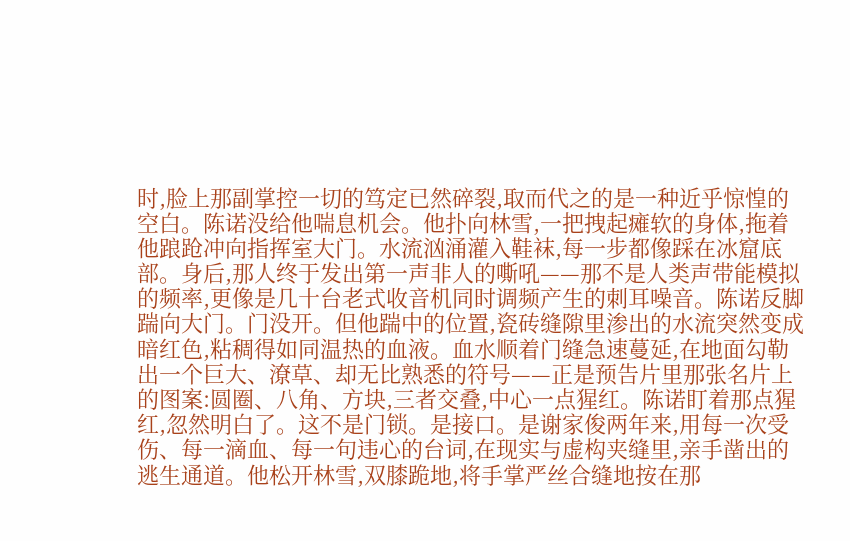时,脸上那副掌控一切的笃定已然碎裂,取而代之的是一种近乎惊惶的空白。陈诺没给他喘息机会。他扑向林雪,一把拽起瘫软的身体,拖着他踉跄冲向指挥室大门。水流汹涌灌入鞋袜,每一步都像踩在冰窟底部。身后,那人终于发出第一声非人的嘶吼——那不是人类声带能模拟的频率,更像是几十台老式收音机同时调频产生的刺耳噪音。陈诺反脚踹向大门。门没开。但他踹中的位置,瓷砖缝隙里渗出的水流突然变成暗红色,粘稠得如同温热的血液。血水顺着门缝急速蔓延,在地面勾勒出一个巨大、潦草、却无比熟悉的符号——正是预告片里那张名片上的图案:圆圈、八角、方块,三者交叠,中心一点猩红。陈诺盯着那点猩红,忽然明白了。这不是门锁。是接口。是谢家俊两年来,用每一次受伤、每一滴血、每一句违心的台词,在现实与虚构夹缝里,亲手凿出的逃生通道。他松开林雪,双膝跪地,将手掌严丝合缝地按在那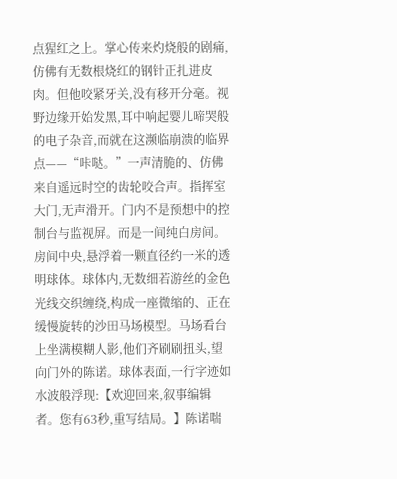点猩红之上。掌心传来灼烧般的剧痛,仿佛有无数根烧红的钢针正扎进皮肉。但他咬紧牙关,没有移开分毫。视野边缘开始发黑,耳中响起婴儿啼哭般的电子杂音,而就在这濒临崩溃的临界点——“咔哒。”一声清脆的、仿佛来自遥远时空的齿轮咬合声。指挥室大门,无声滑开。门内不是预想中的控制台与监视屏。而是一间纯白房间。房间中央,悬浮着一颗直径约一米的透明球体。球体内,无数细若游丝的金色光线交织缠绕,构成一座微缩的、正在缓慢旋转的沙田马场模型。马场看台上坐满模糊人影,他们齐刷刷扭头,望向门外的陈诺。球体表面,一行字迹如水波般浮现:【欢迎回来,叙事编辑者。您有63秒,重写结局。】陈诺喘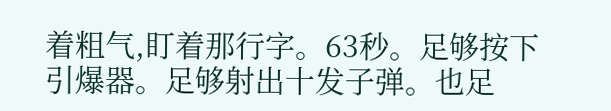着粗气,盯着那行字。63秒。足够按下引爆器。足够射出十发子弹。也足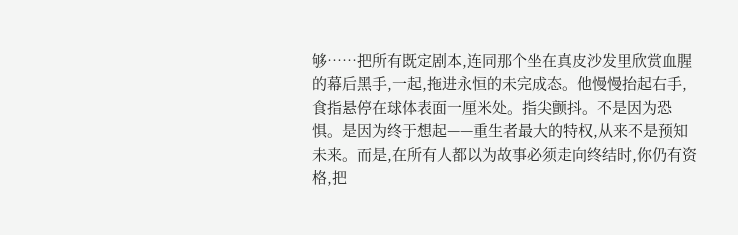够……把所有既定剧本,连同那个坐在真皮沙发里欣赏血腥的幕后黑手,一起,拖进永恒的未完成态。他慢慢抬起右手,食指悬停在球体表面一厘米处。指尖颤抖。不是因为恐惧。是因为终于想起——重生者最大的特权,从来不是预知未来。而是,在所有人都以为故事必须走向终结时,你仍有资格,把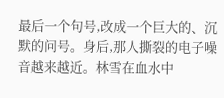最后一个句号,改成一个巨大的、沉默的问号。身后,那人撕裂的电子噪音越来越近。林雪在血水中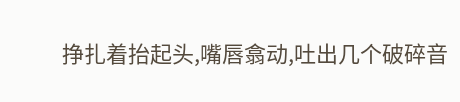挣扎着抬起头,嘴唇翕动,吐出几个破碎音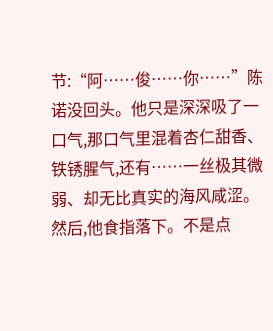节:“阿……俊……你……”陈诺没回头。他只是深深吸了一口气,那口气里混着杏仁甜香、铁锈腥气,还有……一丝极其微弱、却无比真实的海风咸涩。然后,他食指落下。不是点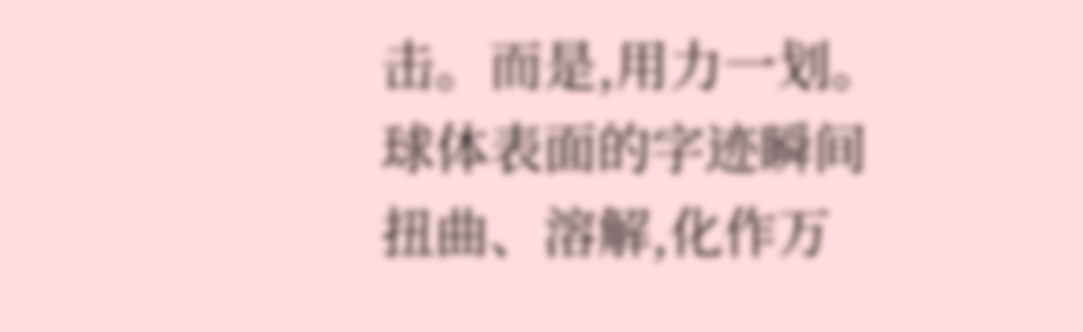击。而是,用力一划。球体表面的字迹瞬间扭曲、溶解,化作万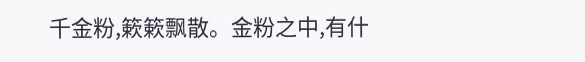千金粉,簌簌飘散。金粉之中,有什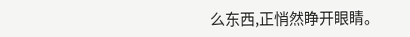么东西,正悄然睁开眼睛。